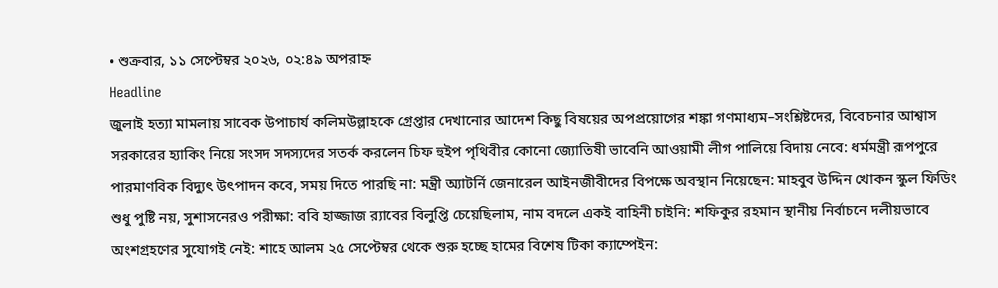• শুক্রবার, ১১ সেপ্টেম্বর ২০২৬, ০২:৪৯ অপরাহ্ন
Headline
জুলাই হত্যা মামলায় সাবেক উপাচার্য কলিমউল্লাহকে গ্রেপ্তার দেখানোর আদেশ কিছু বিষয়ের অপপ্রয়োগের শঙ্কা গণমাধ্যম–সংশ্লিষ্টদের, বিবেচনার আশ্বাস সরকারের হ্যাকিং নিয়ে সংসদ সদস্যদের সতর্ক করলেন চিফ হুইপ পৃথিবীর কোনো জ্যোতিষী ভাবেনি আওয়ামী লীগ পালিয়ে বিদায় নেবে: ধর্মমন্ত্রী রূপপুরে পারমাণবিক বিদ্যুৎ উৎপাদন কবে, সময় দিতে পারছি না: মন্ত্রী অ্যাটর্নি জেনারেল আইনজীবীদের বিপক্ষে অবস্থান নিয়েছেন: মাহবুব উদ্দিন খোকন স্কুল ফিডিং শুধু পুষ্টি নয়, সুশাসনেরও পরীক্ষা: ববি হাজ্জাজ র‌্যাবের বিলুপ্তি চেয়েছিলাম, নাম বদলে একই বাহিনী চাইনি: শফিকুর রহমান স্থানীয় নির্বাচনে দলীয়ভাবে অংশগ্রহণের সুযোগই নেই: শাহে আলম ২৫ সেপ্টেম্বর থেকে শুরু হচ্ছে হামের বিশেষ টিকা ক্যাম্পেইন: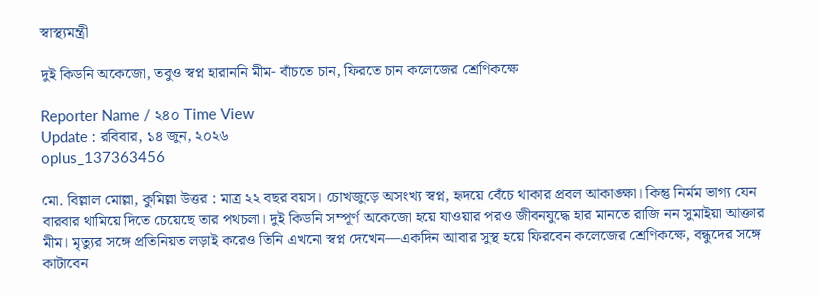স্বাস্থ্যমন্ত্রী

দুই কিডনি অকেজো, তবুও স্বপ্ন হারাননি মীম- বাঁচতে চান, ফিরতে চান কলেজের শ্রেণিকক্ষে

Reporter Name / ২৪০ Time View
Update : রবিবার, ১৪ জুন, ২০২৬
oplus_137363456

মো. বিল্লাল মোল্লা, কুমিল্লা উত্তর : মাত্র ২২ বছর বয়স। চোখজুড়ে অসংখ্য স্বপ্ন, হৃদয়ে বেঁচে থাকার প্রবল আকাঙ্ক্ষা। কিন্তু নির্মম ভাগ্য যেন বারবার থামিয়ে দিতে চেয়েছে তার পথচলা। দুই কিডনি সম্পূর্ণ অকেজো হয়ে যাওয়ার পরও জীবনযুদ্ধে হার মানতে রাজি নন সুমাইয়া আক্তার মীম। মৃত্যুর সঙ্গে প্রতিনিয়ত লড়াই করেও তিনি এখনো স্বপ্ন দেখেন—একদিন আবার সুস্থ হয়ে ফিরবেন কলেজের শ্রেণিকক্ষে, বন্ধুদের সঙ্গে কাটাবেন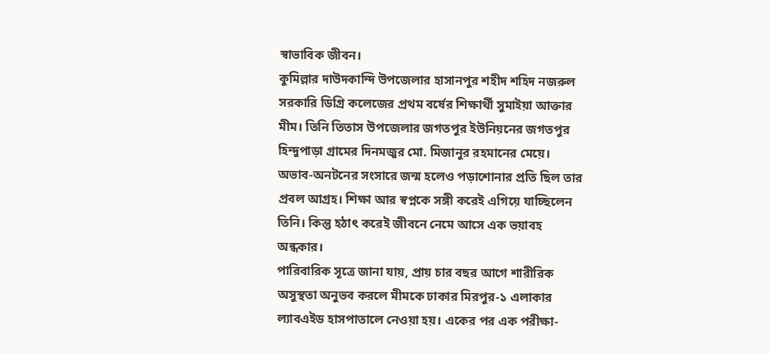স্বাভাবিক জীবন।
কুমিল্লার দাউদকান্দি উপজেলার হাসানপুর শহীদ শহিদ নজরুল সরকারি ডিগ্রি কলেজের প্রথম বর্ষের শিক্ষার্থী সুমাইয়া আক্তার মীম। তিনি তিতাস উপজেলার জগতপুর ইউনিয়নের জগতপুর হিন্দুপাড়া গ্রামের দিনমজুর মো. মিজানুর রহমানের মেয়ে। অভাব-অনটনের সংসারে জন্ম হলেও পড়াশোনার প্রতি ছিল তার প্রবল আগ্রহ। শিক্ষা আর স্বপ্নকে সঙ্গী করেই এগিয়ে যাচ্ছিলেন তিনি। কিন্তু হঠাৎ করেই জীবনে নেমে আসে এক ভয়াবহ অন্ধকার।
পারিবারিক সূত্রে জানা যায়, প্রায় চার বছর আগে শারীরিক অসুস্থতা অনুভব করলে মীমকে ঢাকার মিরপুর-১ এলাকার ল্যাবএইড হাসপাতালে নেওয়া হয়। একের পর এক পরীক্ষা-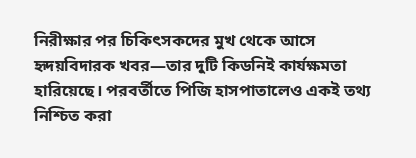নিরীক্ষার পর চিকিৎসকদের মুখ থেকে আসে হৃদয়বিদারক খবর—তার দুটি কিডনিই কার্যক্ষমতা হারিয়েছে। পরবর্তীতে পিজি হাসপাতালেও একই তথ্য নিশ্চিত করা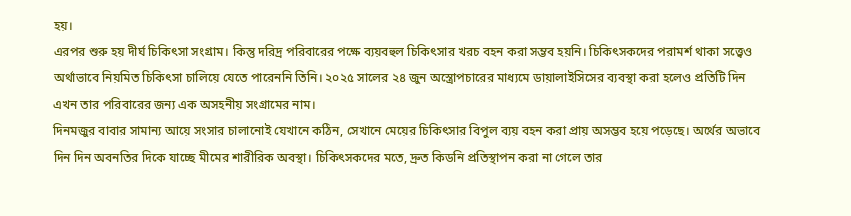হয়।
এরপর শুরু হয় দীর্ঘ চিকিৎসা সংগ্রাম। কিন্তু দরিদ্র পরিবারের পক্ষে ব্যয়বহুল চিকিৎসার খরচ বহন করা সম্ভব হয়নি। চিকিৎসকদের পরামর্শ থাকা সত্ত্বেও অর্থাভাবে নিয়মিত চিকিৎসা চালিয়ে যেতে পারেননি তিনি। ২০২৫ সালের ২৪ জুন অস্ত্রোপচারের মাধ্যমে ডায়ালাইসিসের ব্যবস্থা করা হলেও প্রতিটি দিন এখন তার পরিবারের জন্য এক অসহনীয় সংগ্রামের নাম।
দিনমজুর বাবার সামান্য আয়ে সংসার চালানোই যেখানে কঠিন, সেখানে মেয়ের চিকিৎসার বিপুল ব্যয় বহন করা প্রায় অসম্ভব হয়ে পড়েছে। অর্থের অভাবে দিন দিন অবনতির দিকে যাচ্ছে মীমের শারীরিক অবস্থা। চিকিৎসকদের মতে, দ্রুত কিডনি প্রতিস্থাপন করা না গেলে তার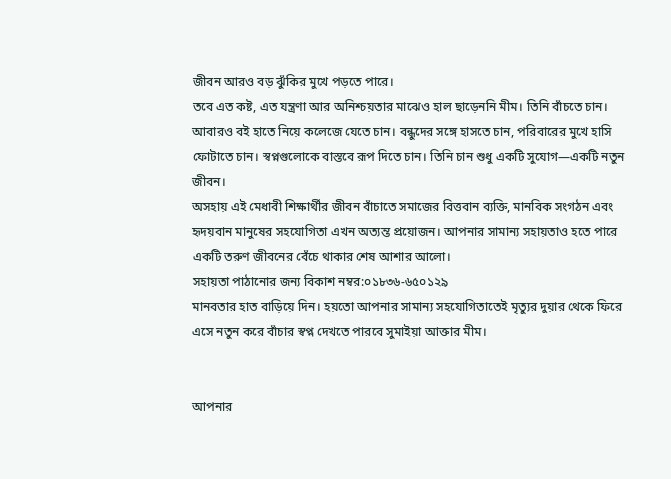জীবন আরও বড় ঝুঁকির মুখে পড়তে পারে।
তবে এত কষ্ট, এত যন্ত্রণা আর অনিশ্চয়তার মাঝেও হাল ছাড়েননি মীম। তিনি বাঁচতে চান। আবারও বই হাতে নিয়ে কলেজে যেতে চান। বন্ধুদের সঙ্গে হাসতে চান, পরিবারের মুখে হাসি ফোটাতে চান। স্বপ্নগুলোকে বাস্তবে রূপ দিতে চান। তিনি চান শুধু একটি সুযোগ—একটি নতুন জীবন।
অসহায় এই মেধাবী শিক্ষার্থীর জীবন বাঁচাতে সমাজের বিত্তবান ব্যক্তি, মানবিক সংগঠন এবং হৃদয়বান মানুষের সহযোগিতা এখন অত্যন্ত প্রয়োজন। আপনার সামান্য সহায়তাও হতে পারে একটি তরুণ জীবনের বেঁচে থাকার শেষ আশার আলো।
সহায়তা পাঠানোর জন্য বিকাশ নম্বর:০১৮৩৬-৬৫০১২৯
মানবতার হাত বাড়িয়ে দিন। হয়তো আপনার সামান্য সহযোগিতাতেই মৃত্যুর দুয়ার থেকে ফিরে এসে নতুন করে বাঁচার স্বপ্ন দেখতে পারবে সুমাইয়া আক্তার মীম।


আপনার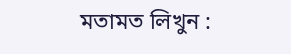মতামত লিখুন :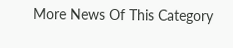More News Of This Category